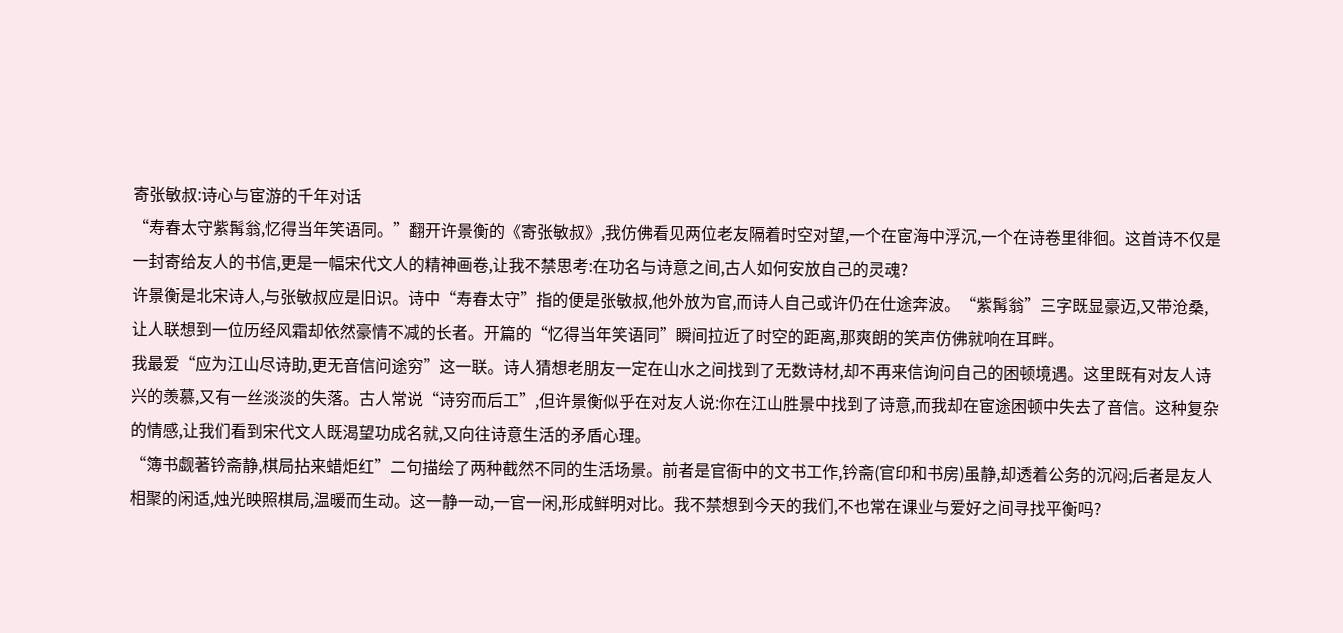寄张敏叔:诗心与宦游的千年对话
“寿春太守紫髯翁,忆得当年笑语同。”翻开许景衡的《寄张敏叔》,我仿佛看见两位老友隔着时空对望,一个在宦海中浮沉,一个在诗卷里徘徊。这首诗不仅是一封寄给友人的书信,更是一幅宋代文人的精神画卷,让我不禁思考:在功名与诗意之间,古人如何安放自己的灵魂?
许景衡是北宋诗人,与张敏叔应是旧识。诗中“寿春太守”指的便是张敏叔,他外放为官,而诗人自己或许仍在仕途奔波。“紫髯翁”三字既显豪迈,又带沧桑,让人联想到一位历经风霜却依然豪情不减的长者。开篇的“忆得当年笑语同”瞬间拉近了时空的距离,那爽朗的笑声仿佛就响在耳畔。
我最爱“应为江山尽诗助,更无音信问途穷”这一联。诗人猜想老朋友一定在山水之间找到了无数诗材,却不再来信询问自己的困顿境遇。这里既有对友人诗兴的羡慕,又有一丝淡淡的失落。古人常说“诗穷而后工”,但许景衡似乎在对友人说:你在江山胜景中找到了诗意,而我却在宦途困顿中失去了音信。这种复杂的情感,让我们看到宋代文人既渴望功成名就,又向往诗意生活的矛盾心理。
“簿书觑著钤斋静,棋局拈来蜡炬红”二句描绘了两种截然不同的生活场景。前者是官衙中的文书工作,钤斋(官印和书房)虽静,却透着公务的沉闷;后者是友人相聚的闲适,烛光映照棋局,温暖而生动。这一静一动,一官一闲,形成鲜明对比。我不禁想到今天的我们,不也常在课业与爱好之间寻找平衡吗?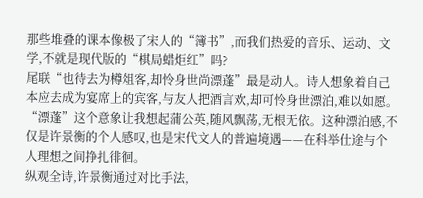那些堆叠的课本像极了宋人的“簿书”,而我们热爱的音乐、运动、文学,不就是现代版的“棋局蜡炬红”吗?
尾联“也待去为樽俎客,却怜身世尚漂蓬”最是动人。诗人想象着自己本应去成为宴席上的宾客,与友人把酒言欢,却可怜身世漂泊,难以如愿。“漂蓬”这个意象让我想起蒲公英,随风飘荡,无根无依。这种漂泊感,不仅是许景衡的个人感叹,也是宋代文人的普遍境遇——在科举仕途与个人理想之间挣扎徘徊。
纵观全诗,许景衡通过对比手法,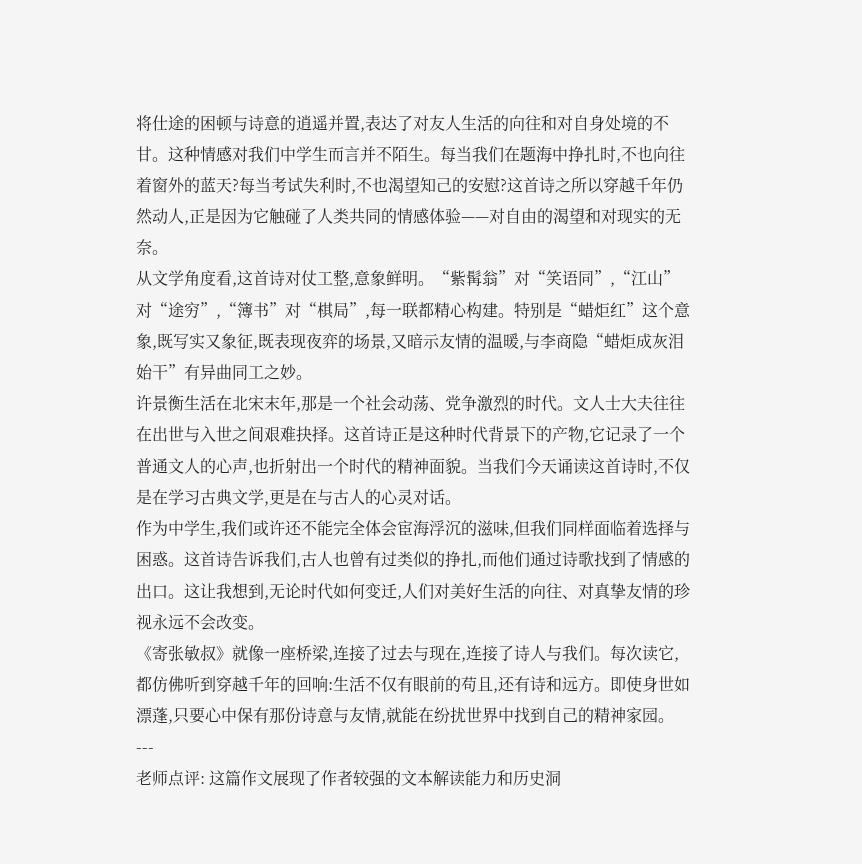将仕途的困顿与诗意的逍遥并置,表达了对友人生活的向往和对自身处境的不甘。这种情感对我们中学生而言并不陌生。每当我们在题海中挣扎时,不也向往着窗外的蓝天?每当考试失利时,不也渴望知己的安慰?这首诗之所以穿越千年仍然动人,正是因为它触碰了人类共同的情感体验——对自由的渴望和对现实的无奈。
从文学角度看,这首诗对仗工整,意象鲜明。“紫髯翁”对“笑语同”,“江山”对“途穷”,“簿书”对“棋局”,每一联都精心构建。特别是“蜡炬红”这个意象,既写实又象征,既表现夜弈的场景,又暗示友情的温暖,与李商隐“蜡炬成灰泪始干”有异曲同工之妙。
许景衡生活在北宋末年,那是一个社会动荡、党争激烈的时代。文人士大夫往往在出世与入世之间艰难抉择。这首诗正是这种时代背景下的产物,它记录了一个普通文人的心声,也折射出一个时代的精神面貌。当我们今天诵读这首诗时,不仅是在学习古典文学,更是在与古人的心灵对话。
作为中学生,我们或许还不能完全体会宦海浮沉的滋味,但我们同样面临着选择与困惑。这首诗告诉我们,古人也曾有过类似的挣扎,而他们通过诗歌找到了情感的出口。这让我想到,无论时代如何变迁,人们对美好生活的向往、对真挚友情的珍视永远不会改变。
《寄张敏叔》就像一座桥梁,连接了过去与现在,连接了诗人与我们。每次读它,都仿佛听到穿越千年的回响:生活不仅有眼前的苟且,还有诗和远方。即使身世如漂蓬,只要心中保有那份诗意与友情,就能在纷扰世界中找到自己的精神家园。
---
老师点评: 这篇作文展现了作者较强的文本解读能力和历史洞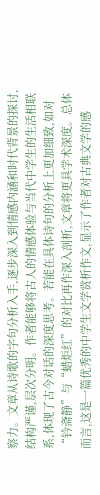察力。文章从诗歌的字句分析入手,逐步深入到情感内涵和时代背景的探讨,结构严谨,层次分明。作者能够将古人的情感体验与当代中学生的生活相联系,体现了古今对话的深度思考。若能在具体诗句的分析上更加细致,如对“钤斋静”与“蜡炬红”的对比再作深入剖析,文章将更具学术深度。总体而言,这是一篇优秀的中学生文学赏析作文,显示了作者对古典文学的感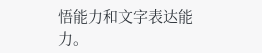悟能力和文字表达能力。